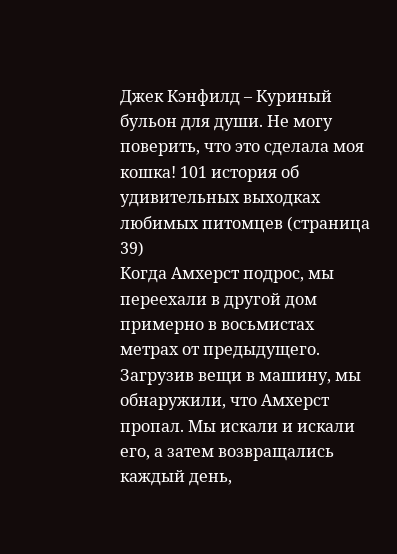Джек Кэнфилд – Куриный бульон для души. Не могу поверить, что это сделала моя кошка! 101 история об удивительных выходках любимых питомцев (страница 39)
Когда Амхерст подрос, мы переехали в другой дом примерно в восьмистах метрах от предыдущего. Загрузив вещи в машину, мы обнаружили, что Амхерст пропал. Мы искали и искали его, а затем возвращались каждый день,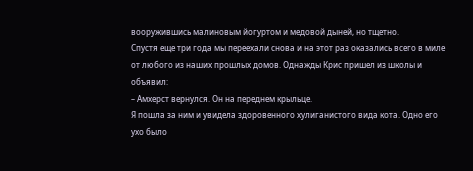вооружившись малиновым йогуртом и медовой дыней, но тщетно.
Спустя еще три года мы переехали снова и на этот раз оказались всего в миле от любого из наших прошлых домов. Однажды Крис пришел из школы и объявил:
– Амхерст вернулся. Он на переднем крыльце.
Я пошла за ним и увидела здоровенного хулиганистого вида кота. Одно его ухо было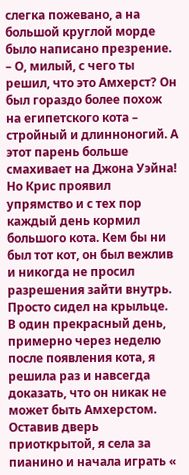слегка пожевано, а на большой круглой морде было написано презрение.
– О, милый, с чего ты решил, что это Амхерст? Он был гораздо более похож на египетского кота – стройный и длинноногий. А этот парень больше смахивает на Джона Уэйна!
Но Крис проявил упрямство и с тех пор каждый день кормил большого кота. Кем бы ни был тот кот, он был вежлив и никогда не просил разрешения зайти внутрь. Просто сидел на крыльце.
В один прекрасный день, примерно через неделю после появления кота, я решила раз и навсегда доказать, что он никак не может быть Амхерстом. Оставив дверь приоткрытой, я села за пианино и начала играть «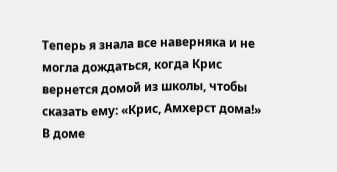Теперь я знала все наверняка и не могла дождаться, когда Крис вернется домой из школы, чтобы сказать ему: «Крис, Амхерст дома!»
В доме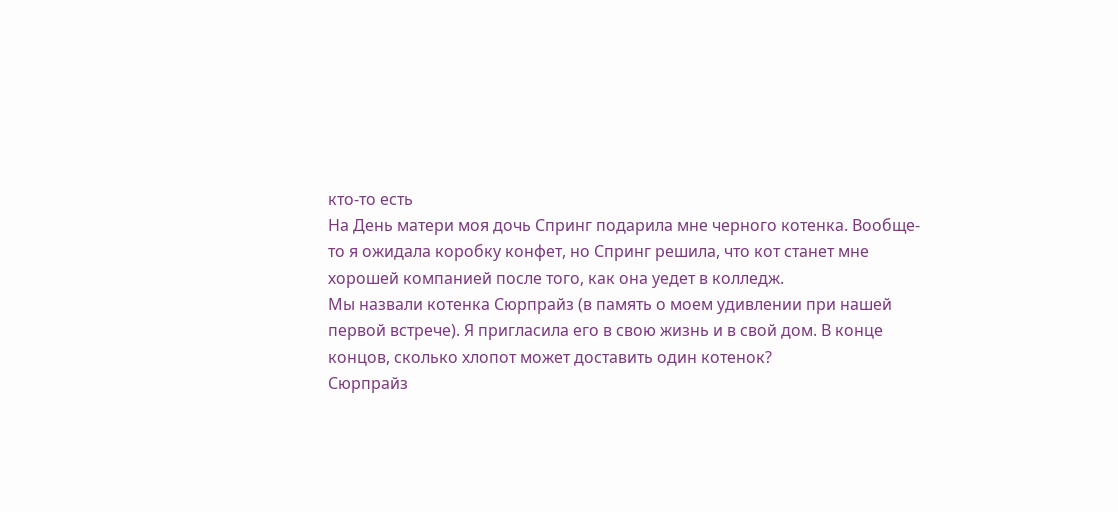кто-то есть
На День матери моя дочь Спринг подарила мне черного котенка. Вообще‐то я ожидала коробку конфет, но Спринг решила, что кот станет мне хорошей компанией после того, как она уедет в колледж.
Мы назвали котенка Сюрпрайз (в память о моем удивлении при нашей первой встрече). Я пригласила его в свою жизнь и в свой дом. В конце концов, сколько хлопот может доставить один котенок?
Сюрпрайз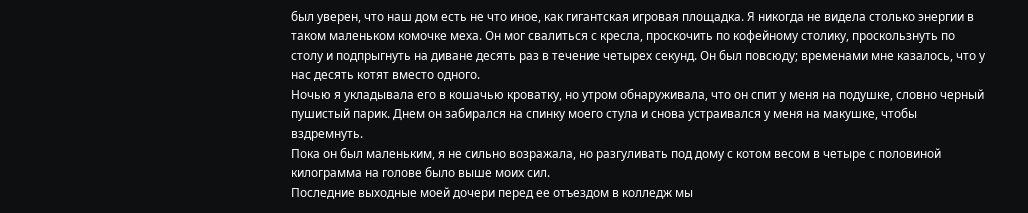был уверен, что наш дом есть не что иное, как гигантская игровая площадка. Я никогда не видела столько энергии в таком маленьком комочке меха. Он мог свалиться с кресла, проскочить по кофейному столику, проскользнуть по столу и подпрыгнуть на диване десять раз в течение четырех секунд. Он был повсюду; временами мне казалось, что у нас десять котят вместо одного.
Ночью я укладывала его в кошачью кроватку, но утром обнаруживала, что он спит у меня на подушке, словно черный пушистый парик. Днем он забирался на спинку моего стула и снова устраивался у меня на макушке, чтобы вздремнуть.
Пока он был маленьким, я не сильно возражала, но разгуливать под дому с котом весом в четыре с половиной килограмма на голове было выше моих сил.
Последние выходные моей дочери перед ее отъездом в колледж мы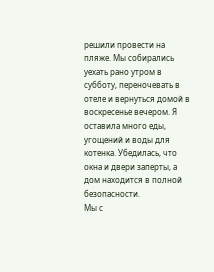решили провести на пляже. Мы собирались уехать рано утром в субботу, переночевать в отеле и вернуться домой в воскресенье вечером. Я оставила много еды, угощений и воды для котенка. Убедилась, что окна и двери заперты, а дом находится в полной безопасности.
Мы с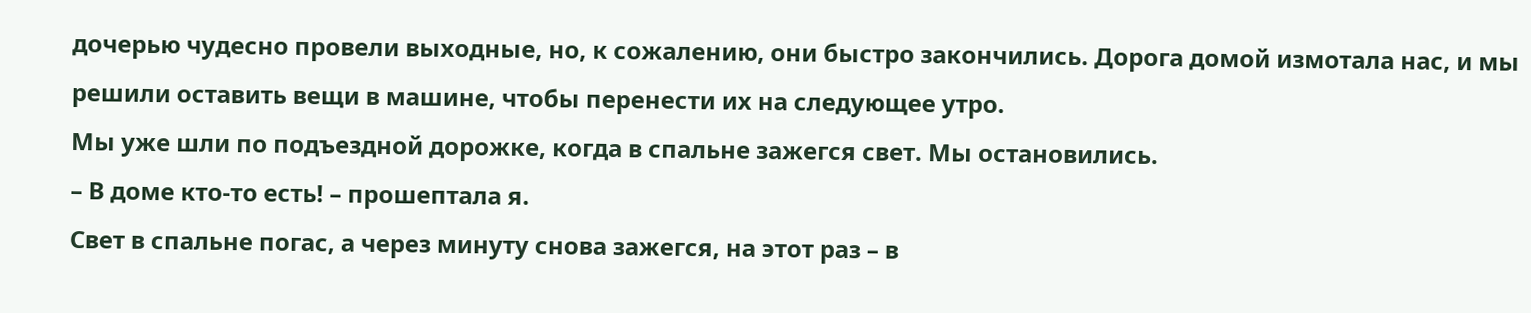дочерью чудесно провели выходные, но, к сожалению, они быстро закончились. Дорога домой измотала нас, и мы решили оставить вещи в машине, чтобы перенести их на следующее утро.
Мы уже шли по подъездной дорожке, когда в спальне зажегся свет. Мы остановились.
– В доме кто‐то есть! – прошептала я.
Свет в спальне погас, а через минуту снова зажегся, на этот раз – в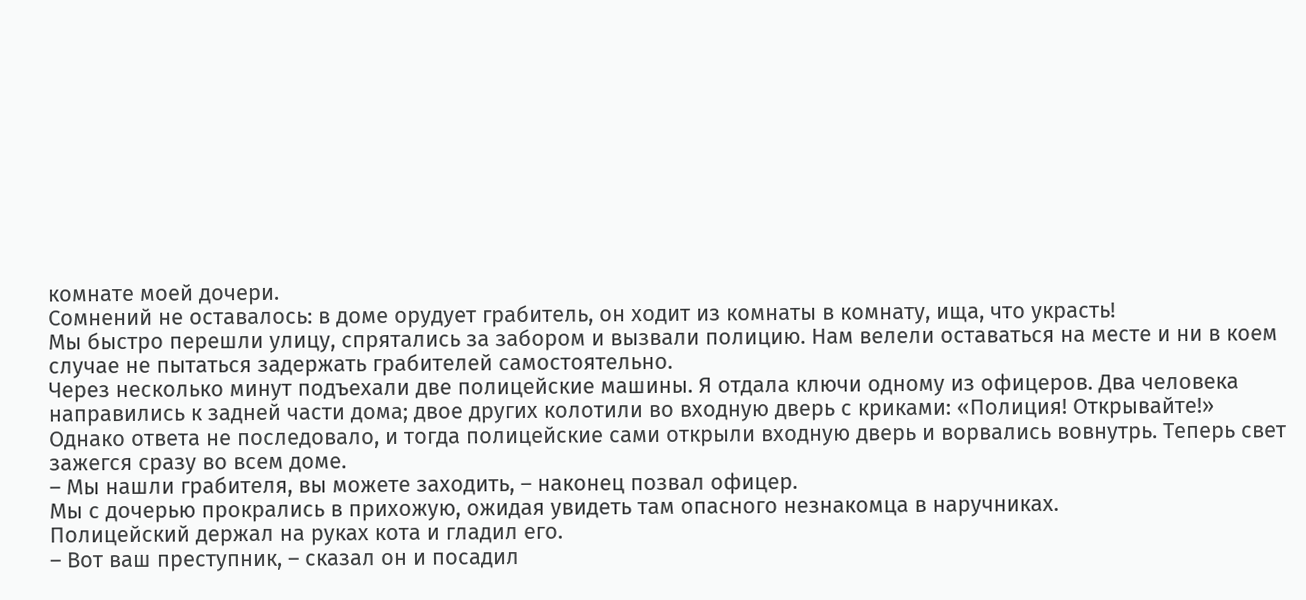комнате моей дочери.
Сомнений не оставалось: в доме орудует грабитель, он ходит из комнаты в комнату, ища, что украсть!
Мы быстро перешли улицу, спрятались за забором и вызвали полицию. Нам велели оставаться на месте и ни в коем случае не пытаться задержать грабителей самостоятельно.
Через несколько минут подъехали две полицейские машины. Я отдала ключи одному из офицеров. Два человека направились к задней части дома; двое других колотили во входную дверь с криками: «Полиция! Открывайте!»
Однако ответа не последовало, и тогда полицейские сами открыли входную дверь и ворвались вовнутрь. Теперь свет зажегся сразу во всем доме.
– Мы нашли грабителя, вы можете заходить, – наконец позвал офицер.
Мы с дочерью прокрались в прихожую, ожидая увидеть там опасного незнакомца в наручниках.
Полицейский держал на руках кота и гладил его.
– Вот ваш преступник, – сказал он и посадил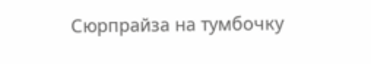Сюрпрайза на тумбочку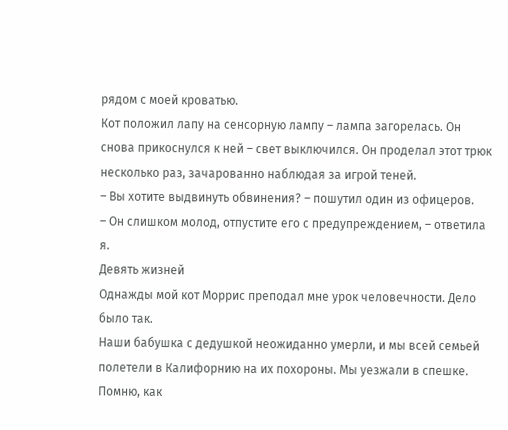рядом с моей кроватью.
Кот положил лапу на сенсорную лампу – лампа загорелась. Он снова прикоснулся к ней – свет выключился. Он проделал этот трюк несколько раз, зачарованно наблюдая за игрой теней.
– Вы хотите выдвинуть обвинения? – пошутил один из офицеров.
– Он слишком молод, отпустите его с предупреждением, – ответила я.
Девять жизней
Однажды мой кот Моррис преподал мне урок человечности. Дело было так.
Наши бабушка с дедушкой неожиданно умерли, и мы всей семьей полетели в Калифорнию на их похороны. Мы уезжали в спешке. Помню, как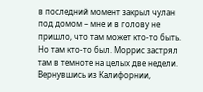в последний момент закрыл чулан под домом – мне и в голову не пришло, что там может кто‐то быть. Но там кто‐то был. Моррис застрял там в темноте на целых две недели.
Вернувшись из Калифорнии,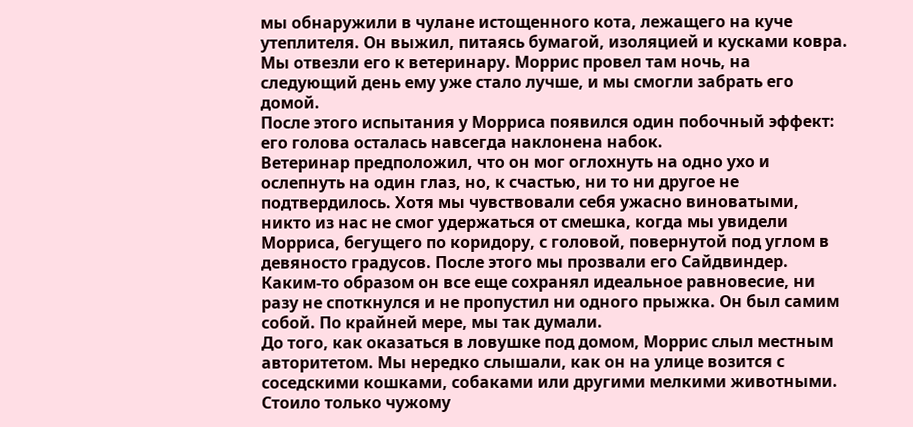мы обнаружили в чулане истощенного кота, лежащего на куче утеплителя. Он выжил, питаясь бумагой, изоляцией и кусками ковра. Мы отвезли его к ветеринару. Моррис провел там ночь, на следующий день ему уже стало лучше, и мы смогли забрать его домой.
После этого испытания у Морриса появился один побочный эффект: его голова осталась навсегда наклонена набок.
Ветеринар предположил, что он мог оглохнуть на одно ухо и ослепнуть на один глаз, но, к счастью, ни то ни другое не подтвердилось. Хотя мы чувствовали себя ужасно виноватыми, никто из нас не смог удержаться от смешка, когда мы увидели Морриса, бегущего по коридору, с головой, повернутой под углом в девяносто градусов. После этого мы прозвали его Сайдвиндер. Каким‐то образом он все еще сохранял идеальное равновесие, ни разу не споткнулся и не пропустил ни одного прыжка. Он был самим собой. По крайней мере, мы так думали.
До того, как оказаться в ловушке под домом, Моррис слыл местным авторитетом. Мы нередко слышали, как он на улице возится с соседскими кошками, собаками или другими мелкими животными. Стоило только чужому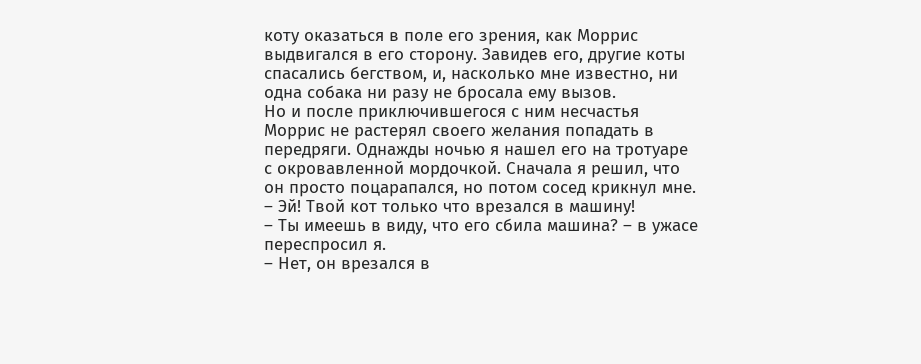коту оказаться в поле его зрения, как Моррис выдвигался в его сторону. Завидев его, другие коты спасались бегством, и, насколько мне известно, ни одна собака ни разу не бросала ему вызов.
Но и после приключившегося с ним несчастья Моррис не растерял своего желания попадать в передряги. Однажды ночью я нашел его на тротуаре с окровавленной мордочкой. Сначала я решил, что он просто поцарапался, но потом сосед крикнул мне.
– Эй! Твой кот только что врезался в машину!
– Ты имеешь в виду, что его сбила машина? – в ужасе переспросил я.
– Нет, он врезался в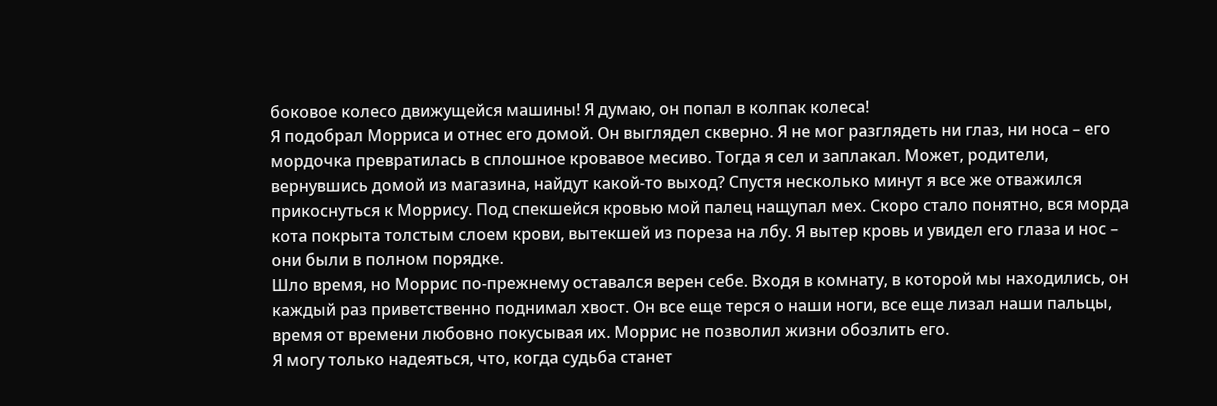боковое колесо движущейся машины! Я думаю, он попал в колпак колеса!
Я подобрал Морриса и отнес его домой. Он выглядел скверно. Я не мог разглядеть ни глаз, ни носа – его мордочка превратилась в сплошное кровавое месиво. Тогда я сел и заплакал. Может, родители, вернувшись домой из магазина, найдут какой‐то выход? Спустя несколько минут я все же отважился прикоснуться к Моррису. Под спекшейся кровью мой палец нащупал мех. Скоро стало понятно, вся морда кота покрыта толстым слоем крови, вытекшей из пореза на лбу. Я вытер кровь и увидел его глаза и нос – они были в полном порядке.
Шло время, но Моррис по-прежнему оставался верен себе. Входя в комнату, в которой мы находились, он каждый раз приветственно поднимал хвост. Он все еще терся о наши ноги, все еще лизал наши пальцы, время от времени любовно покусывая их. Моррис не позволил жизни обозлить его.
Я могу только надеяться, что, когда судьба станет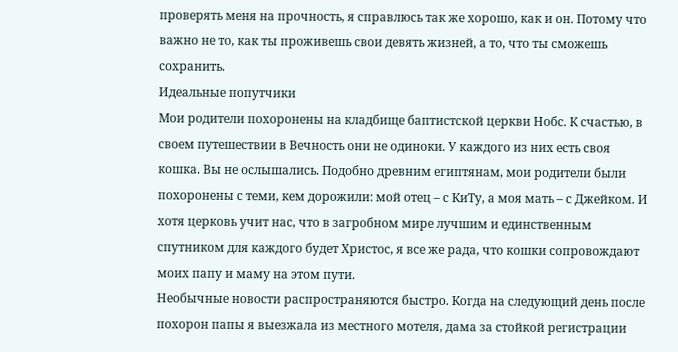проверять меня на прочность, я справлюсь так же хорошо, как и он. Потому что важно не то, как ты проживешь свои девять жизней, а то, что ты сможешь сохранить.
Идеальные попутчики
Мои родители похоронены на кладбище баптистской церкви Нобс. К счастью, в своем путешествии в Вечность они не одиноки. У каждого из них есть своя кошка. Вы не ослышались. Подобно древним египтянам, мои родители были похоронены с теми, кем дорожили: мой отец – с КиТу, а моя мать – с Джейком. И хотя церковь учит нас, что в загробном мире лучшим и единственным спутником для каждого будет Христос, я все же рада, что кошки сопровождают моих папу и маму на этом пути.
Необычные новости распространяются быстро. Когда на следующий день после похорон папы я выезжала из местного мотеля, дама за стойкой регистрации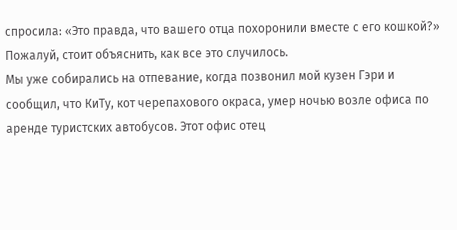спросила: «Это правда, что вашего отца похоронили вместе с его кошкой?»
Пожалуй, стоит объяснить, как все это случилось.
Мы уже собирались на отпевание, когда позвонил мой кузен Гэри и сообщил, что КиТу, кот черепахового окраса, умер ночью возле офиса по аренде туристских автобусов. Этот офис отец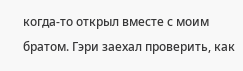когда‐то открыл вместе с моим братом. Гэри заехал проверить, как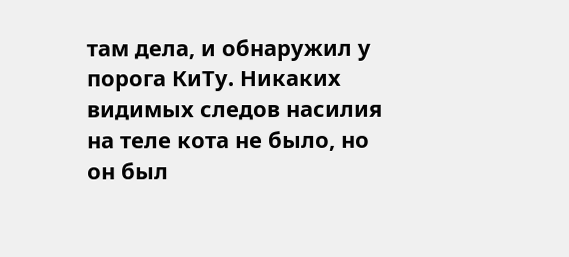там дела, и обнаружил у порога КиТу. Никаких видимых следов насилия на теле кота не было, но он был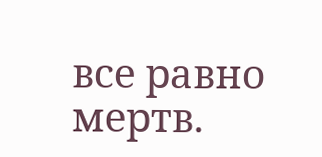все равно мертв.